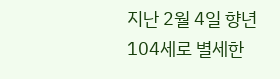지난 2월 4일 향년 104세로 별세한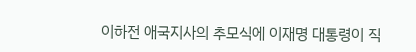이하전 애국지사의 추모식에 이재명 대통령이 직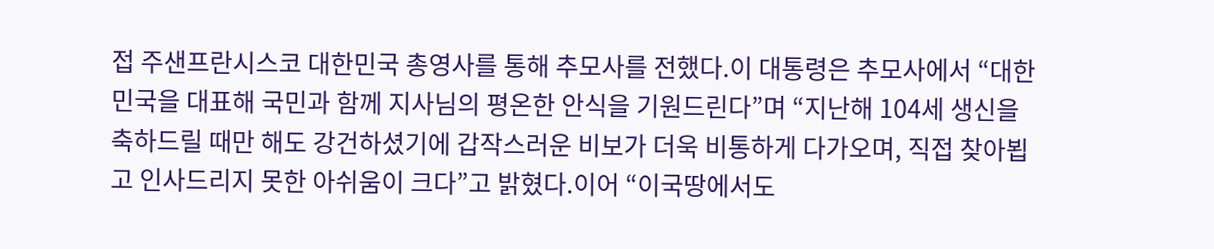접 주샌프란시스코 대한민국 총영사를 통해 추모사를 전했다.이 대통령은 추모사에서 “대한민국을 대표해 국민과 함께 지사님의 평온한 안식을 기원드린다”며 “지난해 104세 생신을 축하드릴 때만 해도 강건하셨기에 갑작스러운 비보가 더욱 비통하게 다가오며, 직접 찾아뵙고 인사드리지 못한 아쉬움이 크다”고 밝혔다.이어 “이국땅에서도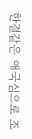한결같은 애국심으로 조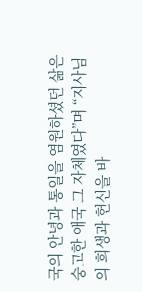국의 안녕과 통일을 염원하셨던 삶은 숭고한 애국 그 자체였다”며 “지사님의 희생과 헌신을 바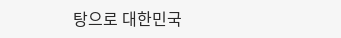탕으로 대한민국